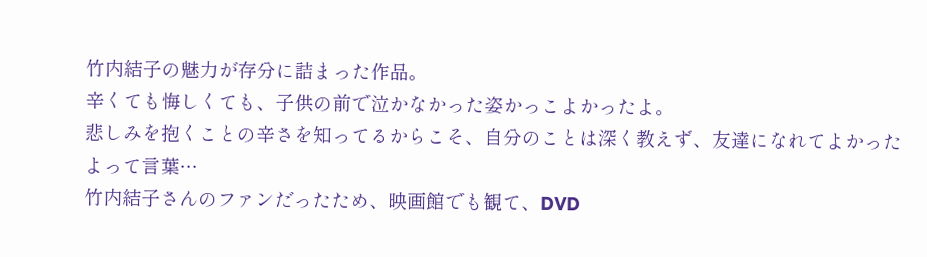竹内結子の魅力が存分に詰まった作品。
辛くても悔しくても、子供の前で泣かなかった姿かっこよかったよ。
悲しみを抱くことの辛さを知ってるからこそ、自分のことは深く教えず、友達になれてよかったよって言葉…
竹内結子さんのファンだったため、映画館でも観て、DVD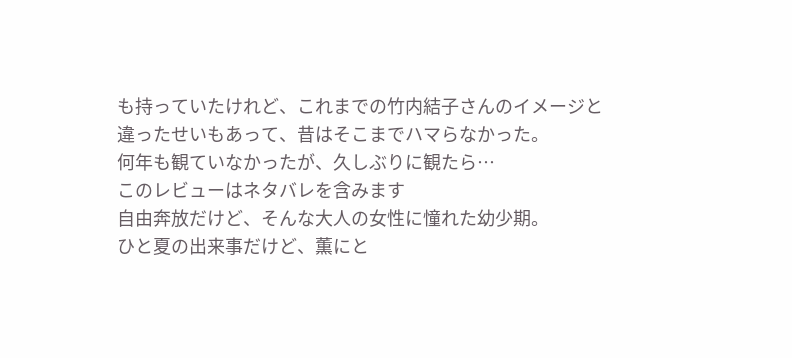も持っていたけれど、これまでの竹内結子さんのイメージと違ったせいもあって、昔はそこまでハマらなかった。
何年も観ていなかったが、久しぶりに観たら…
このレビューはネタバレを含みます
自由奔放だけど、そんな大人の女性に憧れた幼少期。
ひと夏の出来事だけど、薫にと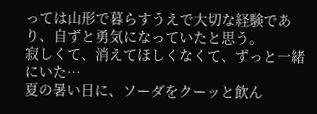っては山形で暮らすうえで大切な経験であり、自ずと勇気になっていたと思う。
寂しくて、消えてほしくなくて、ずっと一緒にいた…
夏の暑い日に、ソーダをクーッと飲ん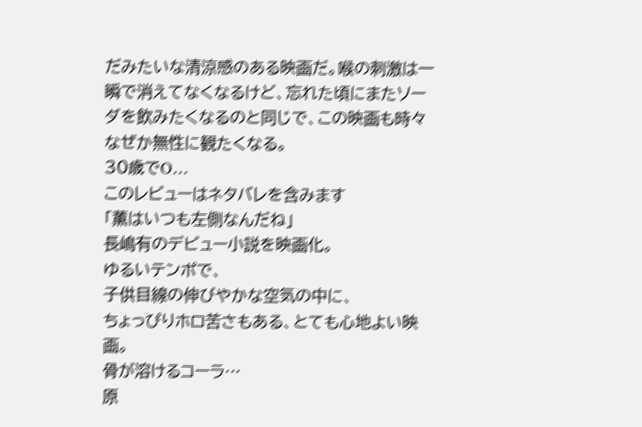だみたいな清涼感のある映画だ。喉の刺激は一瞬で消えてなくなるけど、忘れた頃にまたソーダを飲みたくなるのと同じで、この映画も時々なぜか無性に観たくなる。
30歳でO…
このレビューはネタバレを含みます
「薫はいつも左側なんだね」
長嶋有のデビュー小説を映画化。
ゆるいテンポで、
子供目線の伸びやかな空気の中に、
ちょっぴりホロ苦さもある、とても心地よい映画。
骨が溶けるコーラ…
原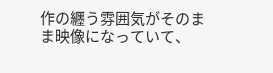作の纒う雰囲気がそのまま映像になっていて、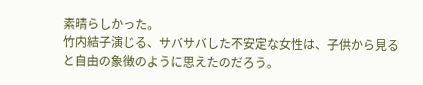素晴らしかった。
竹内結子演じる、サバサバした不安定な女性は、子供から見ると自由の象徴のように思えたのだろう。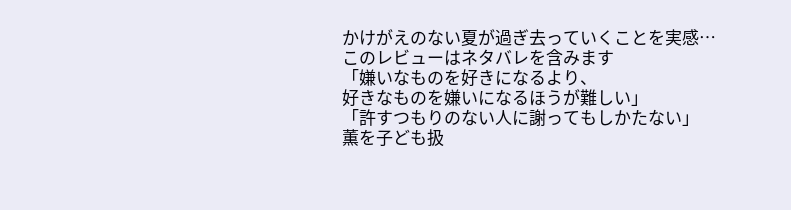かけがえのない夏が過ぎ去っていくことを実感…
このレビューはネタバレを含みます
「嫌いなものを好きになるより、
好きなものを嫌いになるほうが難しい」
「許すつもりのない人に謝ってもしかたない」
薫を子ども扱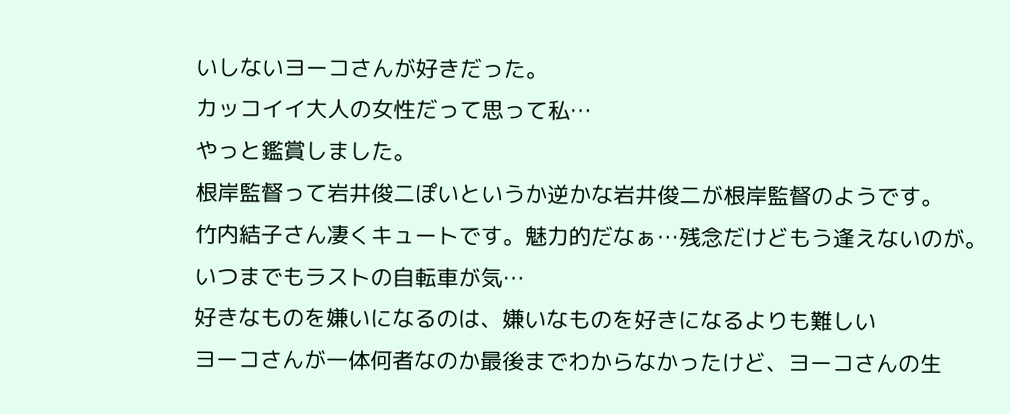いしないヨーコさんが好きだった。
カッコイイ大人の女性だって思って私…
やっと鑑賞しました。
根岸監督って岩井俊二ぽいというか逆かな岩井俊二が根岸監督のようです。
竹内結子さん凄くキュートです。魅力的だなぁ…残念だけどもう逢えないのが。
いつまでもラストの自転車が気…
好きなものを嫌いになるのは、嫌いなものを好きになるよりも難しい
ヨーコさんが一体何者なのか最後までわからなかったけど、ヨーコさんの生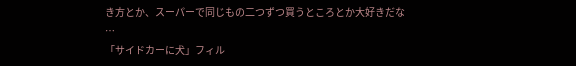き方とか、スーパーで同じもの二つずつ買うところとか大好きだな
…
「サイドカーに犬」フィル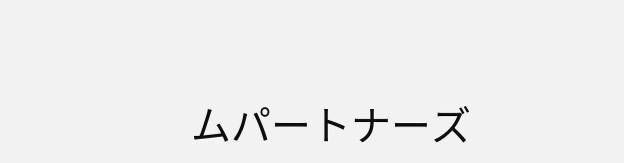ムパートナーズ